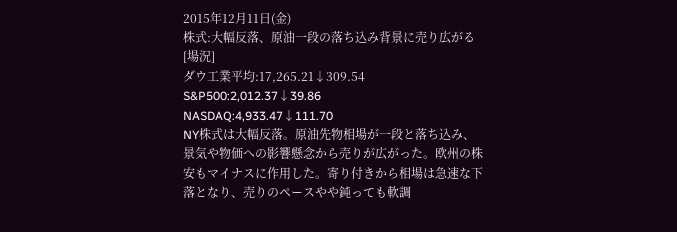2015年12月11日(金)
株式:大幅反落、原油一段の落ち込み背景に売り広がる
[場況]
ダウ工業平均:17,265.21↓309.54
S&P500:2,012.37↓39.86
NASDAQ:4,933.47↓111.70
NY株式は大幅反落。原油先物相場が一段と落ち込み、景気や物価への影響懸念から売りが広がった。欧州の株安もマイナスに作用した。寄り付きから相場は急速な下落となり、売りのペースやや鈍っても軟調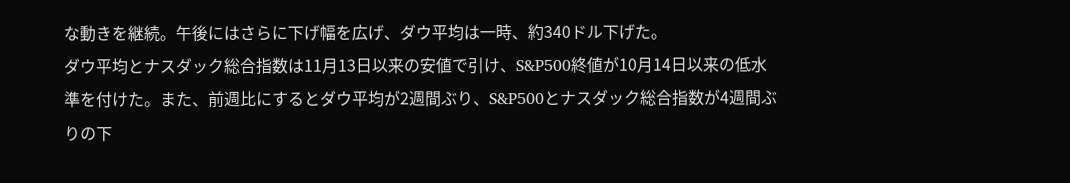な動きを継続。午後にはさらに下げ幅を広げ、ダウ平均は一時、約340ドル下げた。
ダウ平均とナスダック総合指数は11月13日以来の安値で引け、S&P500終値が10月14日以来の低水準を付けた。また、前週比にするとダウ平均が2週間ぶり、S&P500とナスダック総合指数が4週間ぶりの下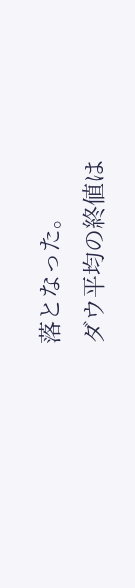落となった。
ダウ平均の終値は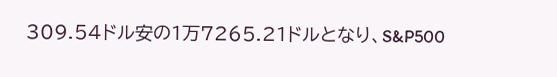309.54ドル安の1万7265.21ドルとなり、S&P500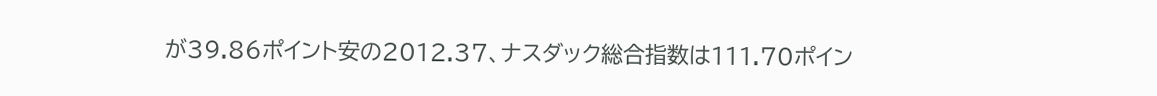が39.86ポイント安の2012.37、ナスダック総合指数は111.70ポイン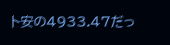ト安の4933.47だっ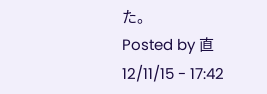た。
Posted by 直 12/11/15 - 17:42